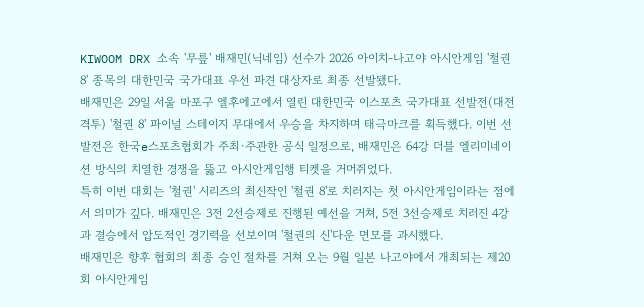KIWOOM DRX 소속 '무릎' 배재민(닉네임) 선수가 2026 아이치-나고야 아시안게임 '철권 8' 종목의 대한민국 국가대표 우선 파견 대상자로 최종 선발됐다.
배재민은 29일 서울 마포구 엘후에고에서 열린 대한민국 이스포츠 국가대표 선발전(대전격투) '철권 8' 파이널 스테이지 무대에서 우승을 차지하며 태극마크를 획득했다. 이번 선발전은 한국e스포츠협회가 주최·주관한 공식 일정으로, 배재민은 64강 더블 엘리미네이션 방식의 치열한 경쟁을 뚫고 아시안게임행 티켓을 거머쥐었다.
특히 이번 대회는 '철권' 시리즈의 최신작인 '철권 8'로 치러지는 첫 아시안게임이라는 점에서 의미가 깊다. 배재민은 3전 2선승제로 진행된 예선을 거쳐, 5전 3선승제로 치러진 4강과 결승에서 압도적인 경기력을 선보이며 '철권의 신'다운 면모를 과시했다.
배재민은 향후 협회의 최종 승인 절차를 거쳐 오는 9월 일본 나고야에서 개최되는 제20회 아시안게임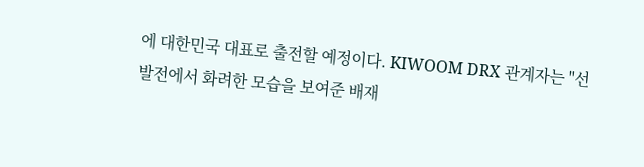에 대한민국 대표로 출전할 예정이다. KIWOOM DRX 관계자는 "선발전에서 화려한 모습을 보여준 배재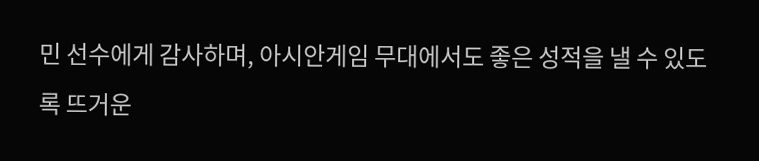민 선수에게 감사하며, 아시안게임 무대에서도 좋은 성적을 낼 수 있도록 뜨거운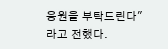응원을 부탁드린다"라고 전했다.